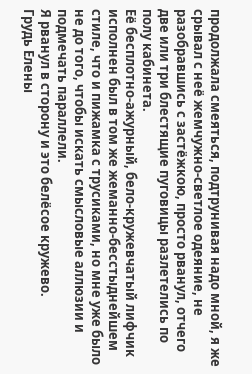продолжала смеяться, подтрунивая надо мной, я же срывал с неё жемчужно-светлое одеяние, не разобравшись с застёжкою, просто рванул, отчего две или три блестящие пуговицы разлетелись по полу кабинета.
Её бесплотно-ажурный, бело-кружевчатый лифчик исполнен был в том же жеманно-бесстыднейшем стиле, что и пижамка с трусиками, но мне уже было не до того, чтобы искать смысловые аллюзии и подмечать параллели.
Я рванул в сторону и это белёсое кружево.
Грудь Елены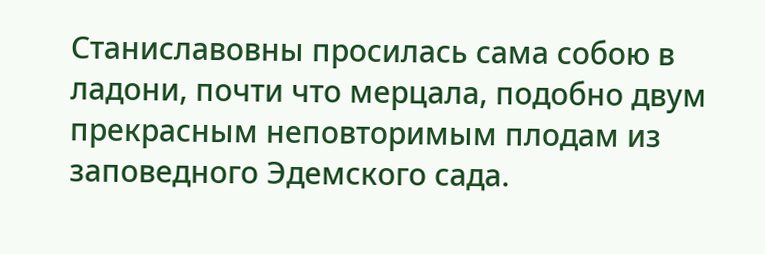Станиславовны просилась сама собою в ладони, почти что мерцала, подобно двум прекрасным неповторимым плодам из заповедного Эдемского сада.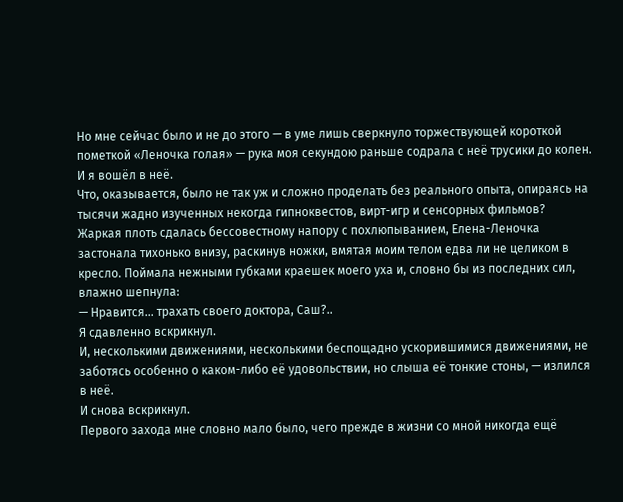Но мне сейчас было и не до этого — в уме лишь сверкнуло торжествующей короткой пометкой «Леночка голая» — рука моя секундою раньше содрала с неё трусики до колен.
И я вошёл в неё.
Что, оказывается, было не так уж и сложно проделать без реального опыта, опираясь на тысячи жадно изученных некогда гипноквестов, вирт-игр и сенсорных фильмов?
Жаркая плоть сдалась бессовестному напору с похлюпыванием, Елена-Леночка застонала тихонько внизу, раскинув ножки, вмятая моим телом едва ли не целиком в кресло. Поймала нежными губками краешек моего уха и, словно бы из последних сил, влажно шепнула:
— Нравится... трахать своего доктора, Саш?..
Я сдавленно вскрикнул.
И, несколькими движениями, несколькими беспощадно ускорившимися движениями, не заботясь особенно о каком-либо её удовольствии, но слыша её тонкие стоны, — излился в неё.
И снова вскрикнул.
Первого захода мне словно мало было, чего прежде в жизни со мной никогда ещё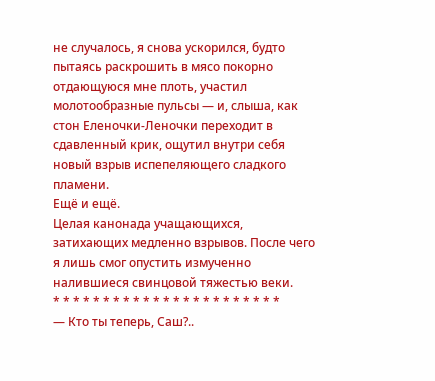не случалось, я снова ускорился, будто пытаясь раскрошить в мясо покорно отдающуюся мне плоть, участил молотообразные пульсы — и, слыша, как стон Еленочки-Леночки переходит в сдавленный крик, ощутил внутри себя новый взрыв испепеляющего сладкого пламени.
Ещё и ещё.
Целая канонада учащающихся, затихающих медленно взрывов. После чего я лишь смог опустить измученно налившиеся свинцовой тяжестью веки.
* * * * * * * * * * * * * * * * * * * * * * *
— Кто ты теперь, Саш?..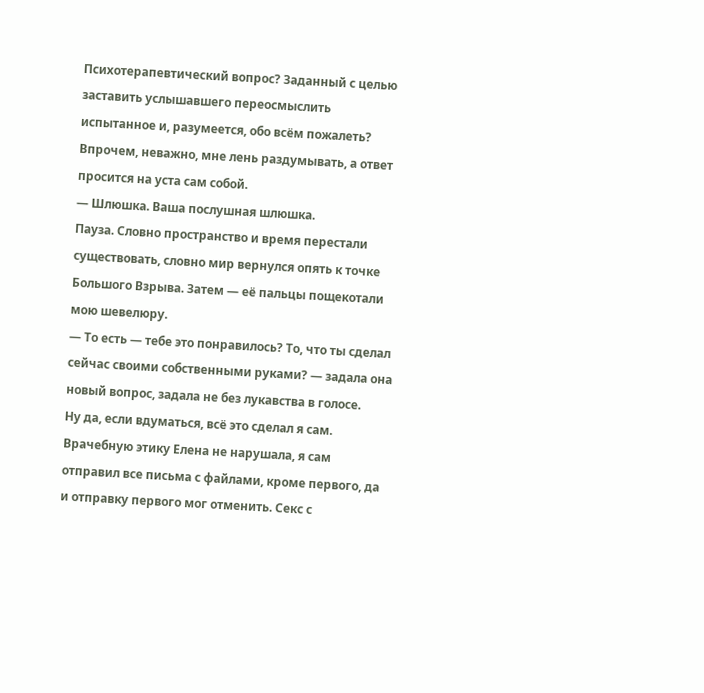Психотерапевтический вопрос? Заданный с целью заставить услышавшего переосмыслить испытанное и, разумеется, обо всём пожалеть? Впрочем, неважно, мне лень раздумывать, а ответ просится на уста сам собой.
— Шлюшка. Ваша послушная шлюшка.
Пауза. Словно пространство и время перестали существовать, словно мир вернулся опять к точке Большого Взрыва. Затем — её пальцы пощекотали мою шевелюру.
— То есть — тебе это понравилось? То, что ты сделал сейчас своими собственными руками? — задала она новый вопрос, задала не без лукавства в голосе.
Ну да, если вдуматься, всё это сделал я сам.
Врачебную этику Елена не нарушала, я сам отправил все письма с файлами, кроме первого, да и отправку первого мог отменить. Секс с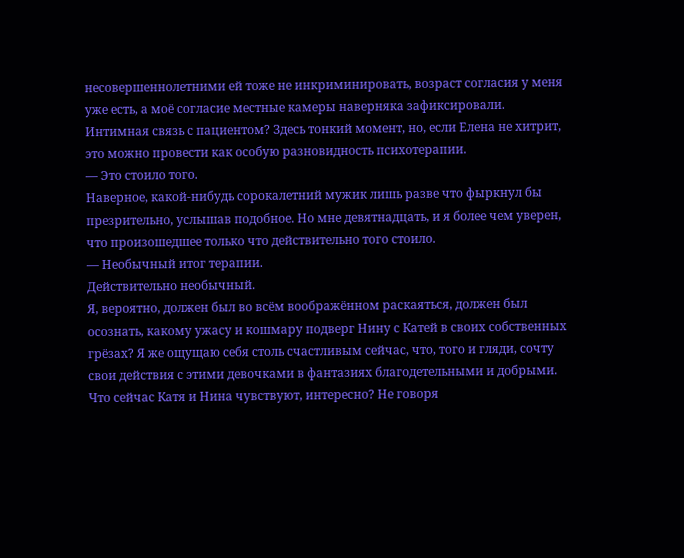несовершеннолетними ей тоже не инкриминировать, возраст согласия у меня уже есть, а моё согласие местные камеры наверняка зафиксировали. Интимная связь с пациентом? Здесь тонкий момент, но, если Елена не хитрит, это можно провести как особую разновидность психотерапии.
— Это стоило того.
Наверное, какой-нибудь сорокалетний мужик лишь разве что фыркнул бы презрительно, услышав подобное. Но мне девятнадцать, и я более чем уверен, что произошедшее только что действительно того стоило.
— Необычный итог терапии.
Действительно необычный.
Я, вероятно, должен был во всём воображённом раскаяться, должен был осознать, какому ужасу и кошмару подверг Нину с Катей в своих собственных грёзах? Я же ощущаю себя столь счастливым сейчас, что, того и гляди, сочту свои действия с этими девочками в фантазиях благодетельными и добрыми.
Что сейчас Катя и Нина чувствуют, интересно? Не говоря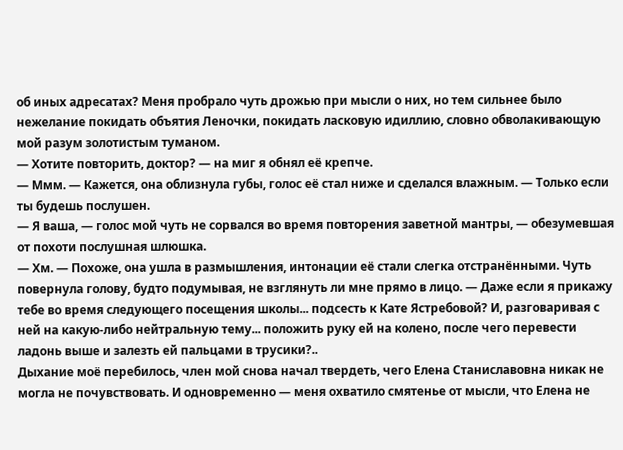об иных адресатах? Меня пробрало чуть дрожью при мысли о них, но тем сильнее было нежелание покидать объятия Леночки, покидать ласковую идиллию, словно обволакивающую мой разум золотистым туманом.
— Хотите повторить, доктор? — на миг я обнял её крепче.
— Ммм. — Кажется, она облизнула губы, голос её стал ниже и сделался влажным. — Только если ты будешь послушен.
— Я ваша, — голос мой чуть не сорвался во время повторения заветной мантры, — обезумевшая от похоти послушная шлюшка.
— Хм. — Похоже, она ушла в размышления, интонации её стали слегка отстранёнными. Чуть повернула голову, будто подумывая, не взглянуть ли мне прямо в лицо. — Даже если я прикажу тебе во время следующего посещения школы... подсесть к Кате Ястребовой? И, разговаривая с ней на какую-либо нейтральную тему... положить руку ей на колено, после чего перевести ладонь выше и залезть ей пальцами в трусики?..
Дыхание моё перебилось, член мой снова начал твердеть, чего Елена Станиславовна никак не могла не почувствовать. И одновременно — меня охватило смятенье от мысли, что Елена не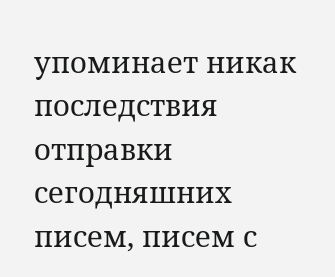упоминает никак последствия отправки сегодняшних писем, писем с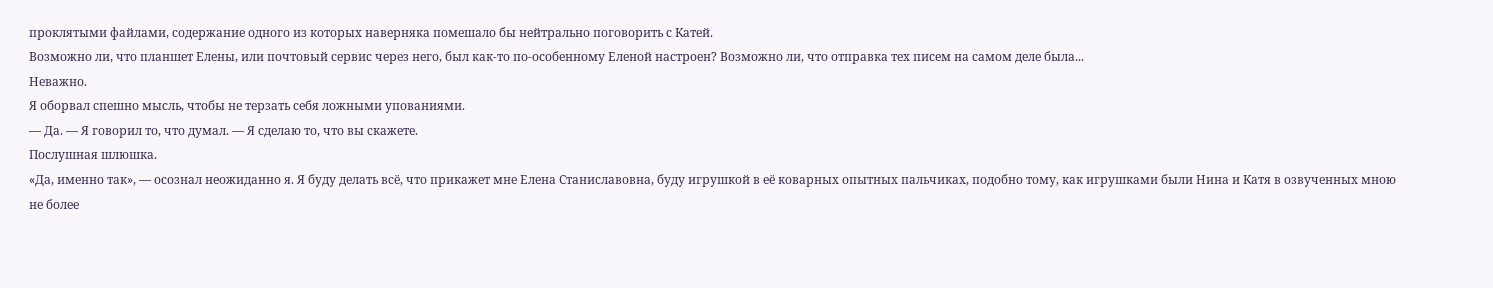проклятыми файлами, содержание одного из которых наверняка помешало бы нейтрально поговорить с Катей.
Возможно ли, что планшет Елены, или почтовый сервис через него, был как-то по-особенному Еленой настроен? Возможно ли, что отправка тех писем на самом деле была...
Неважно.
Я оборвал спешно мысль, чтобы не терзать себя ложными упованиями.
— Да. — Я говорил то, что думал. — Я сделаю то, что вы скажете.
Послушная шлюшка.
«Да, именно так», — осознал неожиданно я. Я буду делать всё, что прикажет мне Елена Станиславовна, буду игрушкой в её коварных опытных пальчиках, подобно тому, как игрушками были Нина и Катя в озвученных мною не более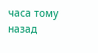часа тому назад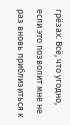грёзах. Всё, что угодно, если это позволит мне не раз вновь приблизиться к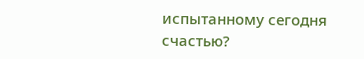испытанному сегодня счастью?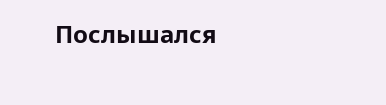Послышался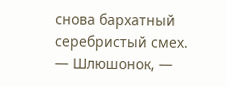снова бархатный серебристый смех.
— Шлюшонок, —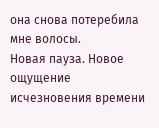она снова потеребила мне волосы.
Новая пауза. Новое ощущение исчезновения времени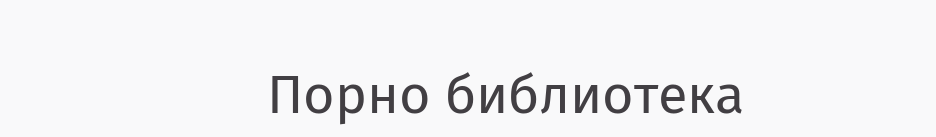Порно библиотека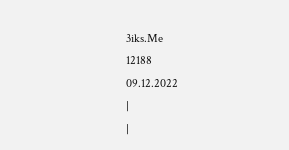3iks.Me
12188
09.12.2022
|
|